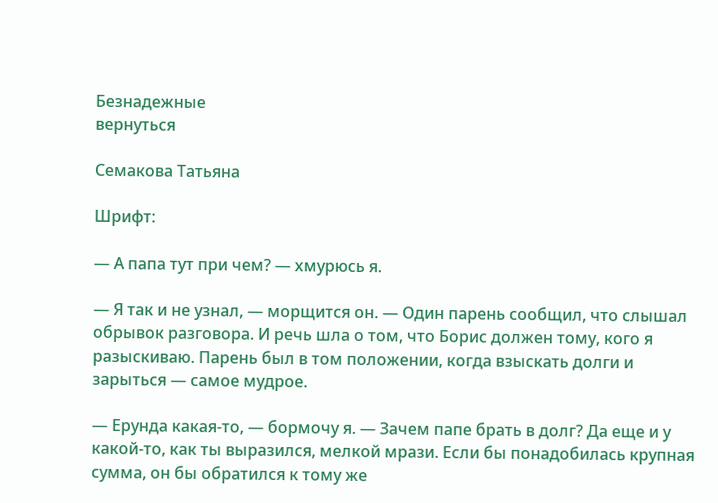Безнадежные
вернуться

Семакова Татьяна

Шрифт:

— А папа тут при чем? — хмурюсь я.

— Я так и не узнал, — морщится он. — Один парень сообщил, что слышал обрывок разговора. И речь шла о том, что Борис должен тому, кого я разыскиваю. Парень был в том положении, когда взыскать долги и зарыться — самое мудрое.

— Ерунда какая-то, — бормочу я. — Зачем папе брать в долг? Да еще и у какой-то, как ты выразился, мелкой мрази. Если бы понадобилась крупная сумма, он бы обратился к тому же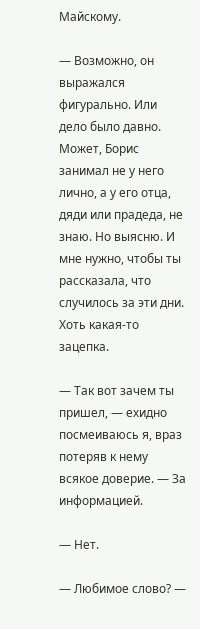Майскому.

— Возможно, он выражался фигурально. Или дело было давно. Может, Борис занимал не у него лично, а у его отца, дяди или прадеда, не знаю. Но выясню. И мне нужно, чтобы ты рассказала, что случилось за эти дни. Хоть какая-то зацепка.

— Так вот зачем ты пришел, — ехидно посмеиваюсь я, враз потеряв к нему всякое доверие. — За информацией.

— Нет.

— Любимое слово? —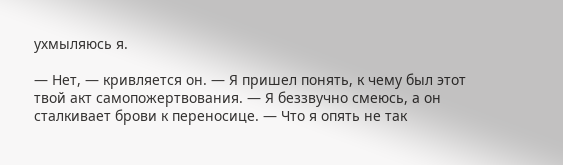ухмыляюсь я.

— Нет, — кривляется он. — Я пришел понять, к чему был этот твой акт самопожертвования. — Я беззвучно смеюсь, а он сталкивает брови к переносице. — Что я опять не так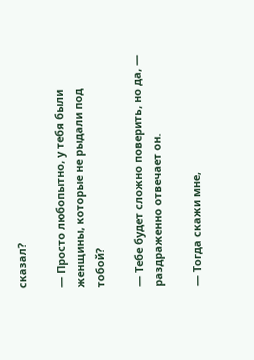сказал?

— Просто любопытно, у тебя были женщины, которые не рыдали под тобой?

— Тебе будет сложно поверить, но да, — раздраженно отвечает он.

— Тогда скажи мне,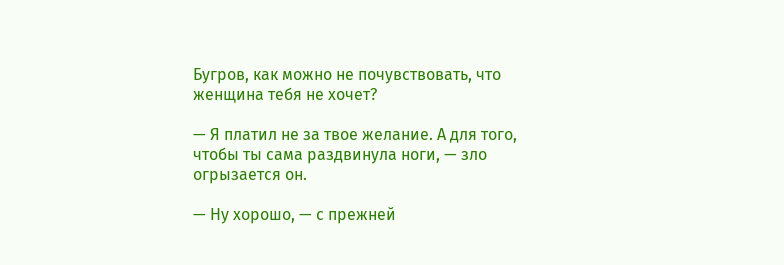Бугров, как можно не почувствовать, что женщина тебя не хочет?

— Я платил не за твое желание. А для того, чтобы ты сама раздвинула ноги, — зло огрызается он.

— Ну хорошо, — с прежней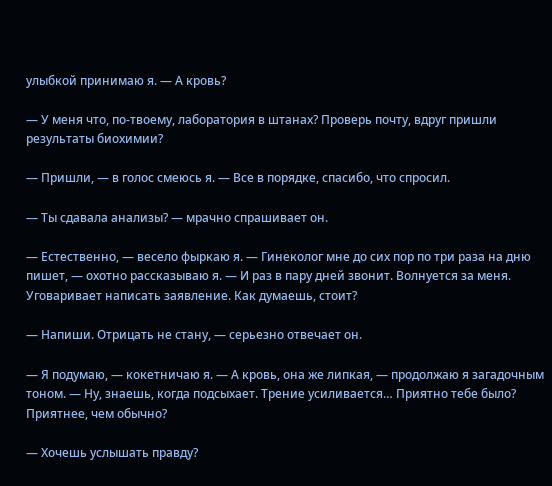улыбкой принимаю я. — А кровь?

— У меня что, по-твоему, лаборатория в штанах? Проверь почту, вдруг пришли результаты биохимии?

— Пришли, — в голос смеюсь я. — Все в порядке, спасибо, что спросил.

— Ты сдавала анализы? — мрачно спрашивает он.

— Естественно, — весело фыркаю я. — Гинеколог мне до сих пор по три раза на дню пишет, — охотно рассказываю я. — И раз в пару дней звонит. Волнуется за меня. Уговаривает написать заявление. Как думаешь, стоит?

— Напиши. Отрицать не стану, — серьезно отвечает он.

— Я подумаю, — кокетничаю я. — А кровь, она же липкая, — продолжаю я загадочным тоном. — Ну, знаешь, когда подсыхает. Трение усиливается… Приятно тебе было? Приятнее, чем обычно?

— Хочешь услышать правду?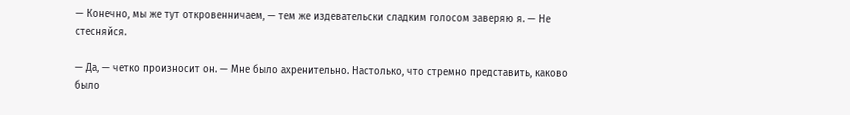— Конечно, мы же тут откровенничаем, — тем же издевательски сладким голосом заверяю я. — Не стесняйся.

— Да, — четко произносит он. — Мне было ахренительно. Настолько, что стремно представить, каково было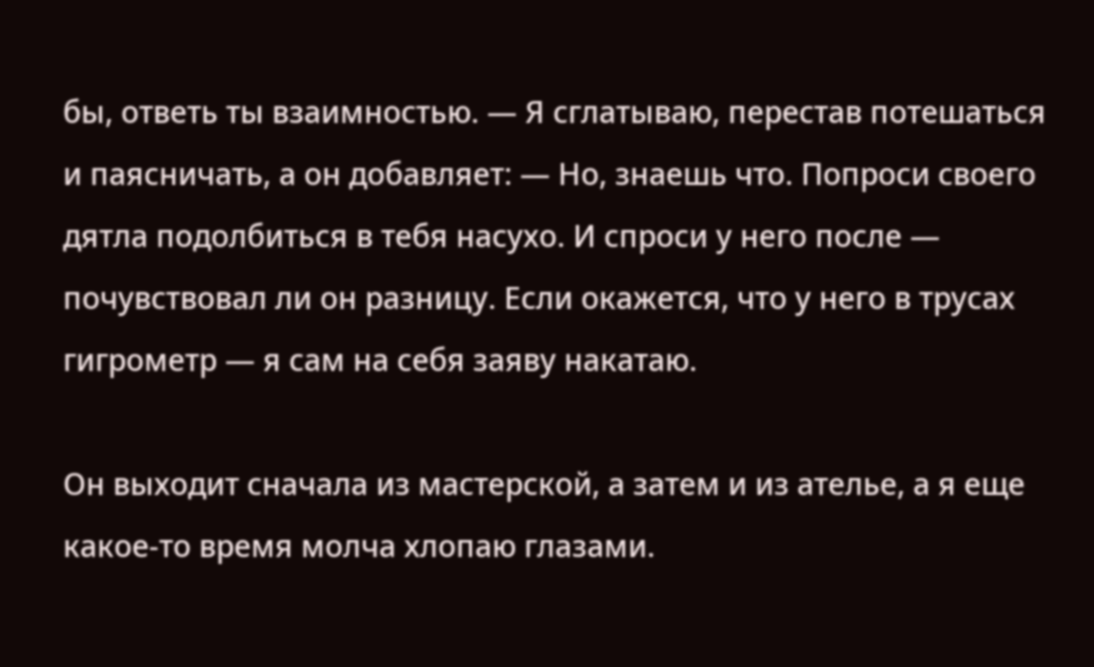бы, ответь ты взаимностью. — Я сглатываю, перестав потешаться и паясничать, а он добавляет: — Но, знаешь что. Попроси своего дятла подолбиться в тебя насухо. И спроси у него после — почувствовал ли он разницу. Если окажется, что у него в трусах гигрометр — я сам на себя заяву накатаю.

Он выходит сначала из мастерской, а затем и из ателье, а я еще какое-то время молча хлопаю глазами.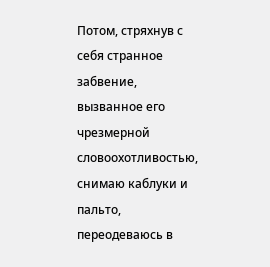Потом, стряхнув с себя странное забвение, вызванное его чрезмерной словоохотливостью, снимаю каблуки и пальто, переодеваюсь в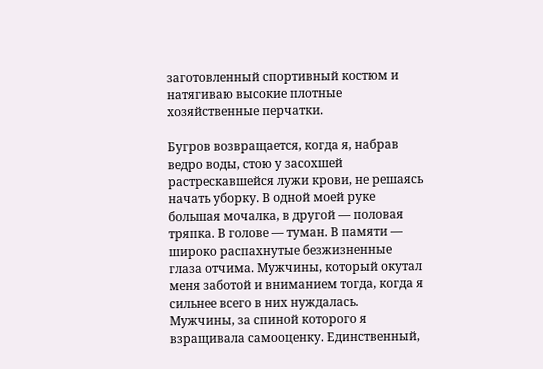заготовленный спортивный костюм и натягиваю высокие плотные хозяйственные перчатки.

Бугров возвращается, когда я, набрав ведро воды, стою у засохшей растрескавшейся лужи крови, не решаясь начать уборку. В одной моей руке большая мочалка, в другой — половая тряпка. В голове — туман. В памяти — широко распахнутые безжизненные глаза отчима. Мужчины, который окутал меня заботой и вниманием тогда, когда я сильнее всего в них нуждалась. Мужчины, за спиной которого я взращивала самооценку. Единственный,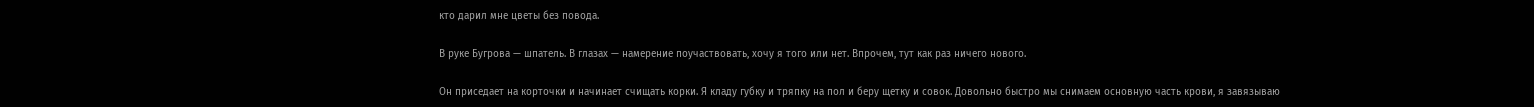кто дарил мне цветы без повода.

В руке Бугрова — шпатель. В глазах — намерение поучаствовать, хочу я того или нет. Впрочем, тут как раз ничего нового.

Он приседает на корточки и начинает счищать корки. Я кладу губку и тряпку на пол и беру щетку и совок. Довольно быстро мы снимаем основную часть крови, я завязываю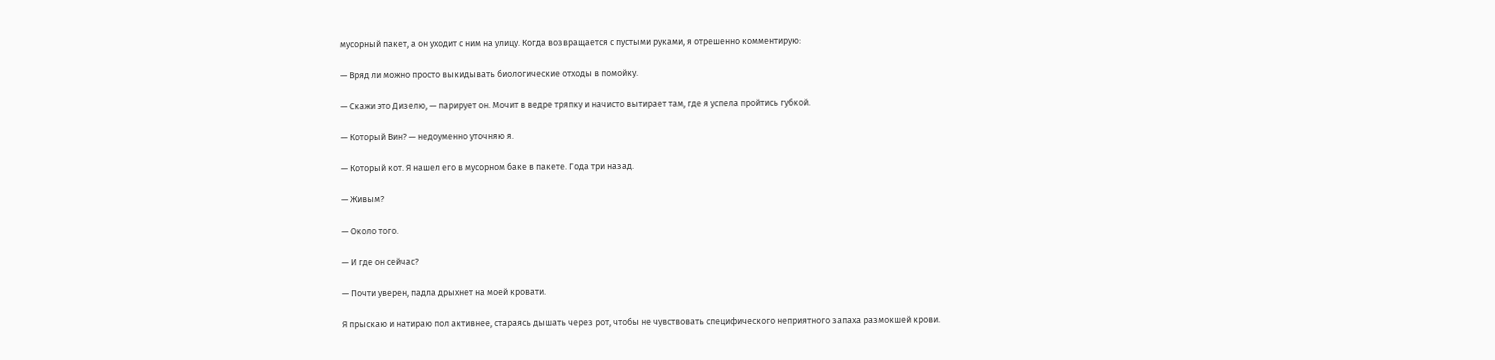мусорный пакет, а он уходит с ним на улицу. Когда возвращается с пустыми руками, я отрешенно комментирую:

— Вряд ли можно просто выкидывать биологические отходы в помойку.

— Скажи это Дизелю, — парирует он. Мочит в ведре тряпку и начисто вытирает там, где я успела пройтись губкой.

— Который Вин? — недоуменно уточняю я.

— Который кот. Я нашел его в мусорном баке в пакете. Года три назад.

— Живым?

— Около того.

— И где он сейчас?

— Почти уверен, падла дрыхнет на моей кровати.

Я прыскаю и натираю пол активнее, стараясь дышать через рот, чтобы не чувствовать специфического неприятного запаха размокшей крови.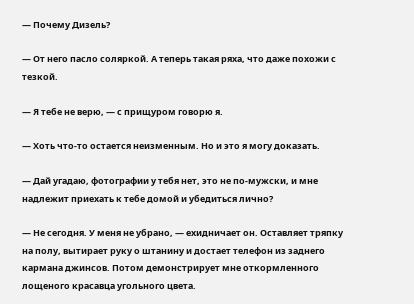— Почему Дизель?

— От него пасло соляркой. А теперь такая ряха, что даже похожи с тезкой.

— Я тебе не верю, — с прищуром говорю я.

— Хоть что-то остается неизменным. Но и это я могу доказать.

— Дай угадаю, фотографии у тебя нет, это не по-мужски, и мне надлежит приехать к тебе домой и убедиться лично?

— Не сегодня. У меня не убрано, — ехидничает он. Оставляет тряпку на полу, вытирает руку о штанину и достает телефон из заднего кармана джинсов. Потом демонстрирует мне откормленного лощеного красавца угольного цвета.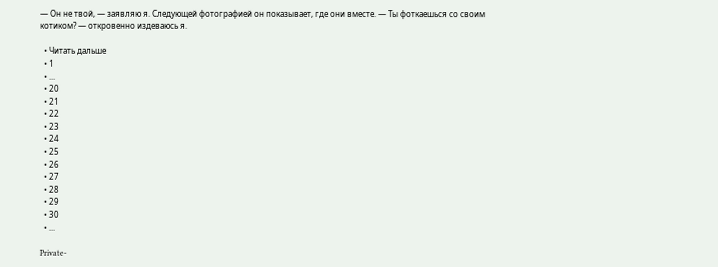— Он не твой, — заявляю я. Следующей фотографией он показывает, где они вместе. — Ты фоткаешься со своим котиком? — откровенно издеваюсь я.

  • Читать дальше
  • 1
  • ...
  • 20
  • 21
  • 22
  • 23
  • 24
  • 25
  • 26
  • 27
  • 28
  • 29
  • 30
  • ...

Private-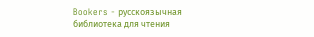Bookers - русскоязычная библиотека для чтения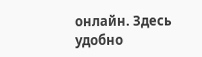онлайн. Здесь удобно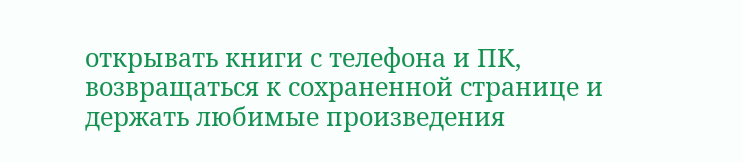открывать книги с телефона и ПК, возвращаться к сохраненной странице и держать любимые произведения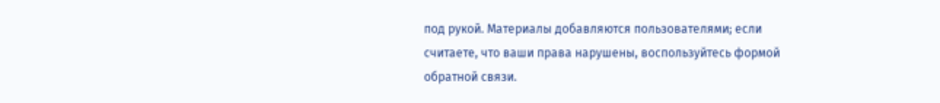под рукой. Материалы добавляются пользователями; если считаете, что ваши права нарушены, воспользуйтесь формой обратной связи.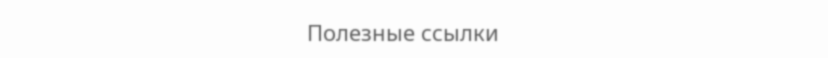Полезные ссылки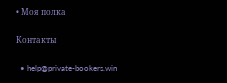• Моя полка

Контакты

  • help@private-bookers.win